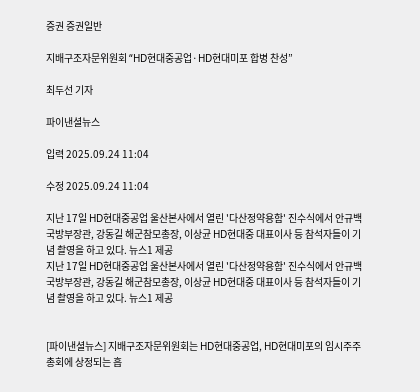증권 증권일반

지배구조자문위원회 “HD현대중공업·HD현대미포 합병 찬성”

최두선 기자

파이낸셜뉴스

입력 2025.09.24 11:04

수정 2025.09.24 11:04

지난 17일 HD현대중공업 울산본사에서 열린 '다산정약용함' 진수식에서 안규백 국방부장관, 강동길 해군참모총장, 이상균 HD현대중 대표이사 등 참석자들이 기념 촬영을 하고 있다. 뉴스1 제공
지난 17일 HD현대중공업 울산본사에서 열린 '다산정약용함' 진수식에서 안규백 국방부장관, 강동길 해군참모총장, 이상균 HD현대중 대표이사 등 참석자들이 기념 촬영을 하고 있다. 뉴스1 제공


[파이낸셜뉴스] 지배구조자문위원회는 HD현대중공업, HD현대미포의 임시주주총회에 상정되는 흡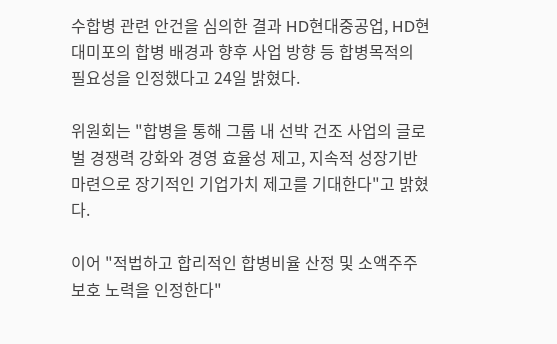수합병 관련 안건을 심의한 결과 HD현대중공업, HD현대미포의 합병 배경과 향후 사업 방향 등 합병목적의 필요성을 인정했다고 24일 밝혔다.

위원회는 "합병을 통해 그룹 내 선박 건조 사업의 글로벌 경쟁력 강화와 경영 효율성 제고, 지속적 성장기반 마련으로 장기적인 기업가치 제고를 기대한다"고 밝혔다.

이어 "적법하고 합리적인 합병비율 산정 및 소액주주 보호 노력을 인정한다"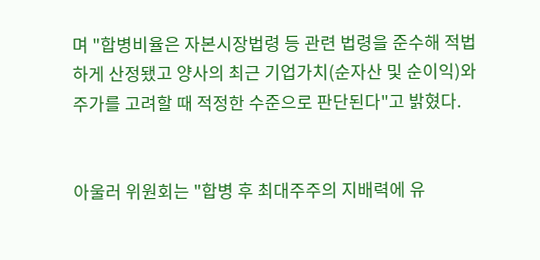며 "합병비율은 자본시장법령 등 관련 법령을 준수해 적법하게 산정됐고 양사의 최근 기업가치(순자산 및 순이익)와 주가를 고려할 때 적정한 수준으로 판단된다"고 밝혔다.


아울러 위원회는 "합병 후 최대주주의 지배력에 유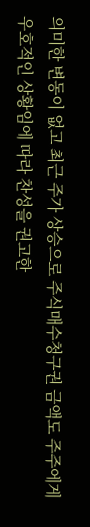의미한 변동이 없고 최근 주가 상승으로 주식매수청구권 금액도 주주에게 우호적인 상황임에 따라 찬성을 권고한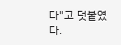다"고 덧붙였다.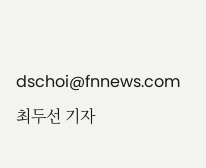dschoi@fnnews.com 최두선 기자